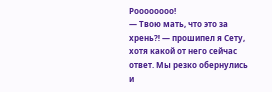Роооооооо!
— Твою мать, что это за хрень⁈ — прошипел я Сету, хотя какой от него сейчас ответ. Мы резко обернулись и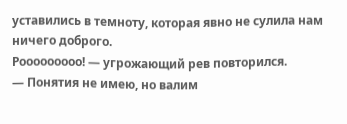уставились в темноту, которая явно не сулила нам ничего доброго.
Рооооооооо! — угрожающий рев повторился.
— Понятия не имею, но валим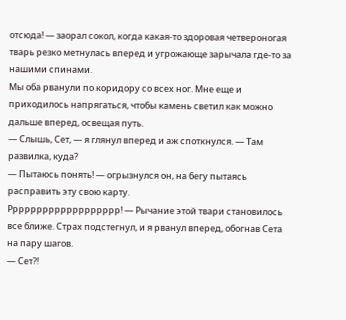отсюда! — заорал сокол, когда какая-то здоровая четвероногая тварь резко метнулась вперед и угрожающе зарычала где-то за нашими спинами.
Мы оба рванули по коридору со всех ног. Мне еще и приходилось напрягаться, чтобы камень светил как можно дальше вперед, освещая путь.
— Слышь, Сет, — я глянул вперед и аж споткнулся. — Там развилка, куда?
— Пытаюсь понять! — огрызнулся он, на бегу пытаясь расправить эту свою карту.
Ррррррррррррррррррр! — Рычание этой твари становилось все ближе. Страх подстегнул, и я рванул вперед, обогнав Сета на пару шагов.
— Сет⁈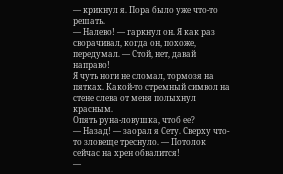— крикнул я. Пора было уже что-то решать.
— Налево! — гаркнул он. Я как раз сворачивал, когда он, похоже, передумал. — Стой, нет, давай направо!
Я чуть ноги не сломал, тормозя на пятках. Какой-то стремный символ на стене слева от меня полыхнул красным.
Опять руна-ловушка, чтоб ее?
— Назад! — заорал я Сету. Сверху что-то зловеще треснуло. — Потолок сейчас на хрен обвалится!
—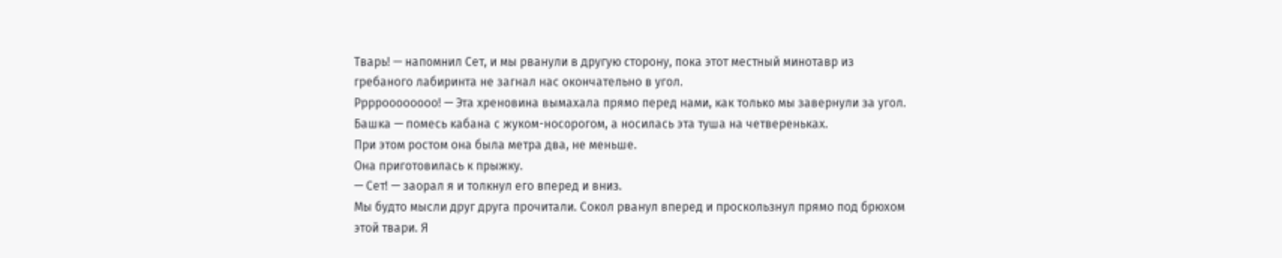Тварь! — напомнил Сет, и мы рванули в другую сторону, пока этот местный минотавр из гребаного лабиринта не загнал нас окончательно в угол.
Рррроооооооо! — Эта хреновина вымахала прямо перед нами, как только мы завернули за угол. Башка — помесь кабана с жуком-носорогом, а носилась эта туша на четвереньках.
При этом ростом она была метра два, не меньше.
Она приготовилась к прыжку.
— Сет! — заорал я и толкнул его вперед и вниз.
Мы будто мысли друг друга прочитали. Сокол рванул вперед и проскользнул прямо под брюхом этой твари. Я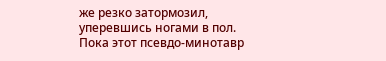же резко затормозил, уперевшись ногами в пол.
Пока этот псевдо-минотавр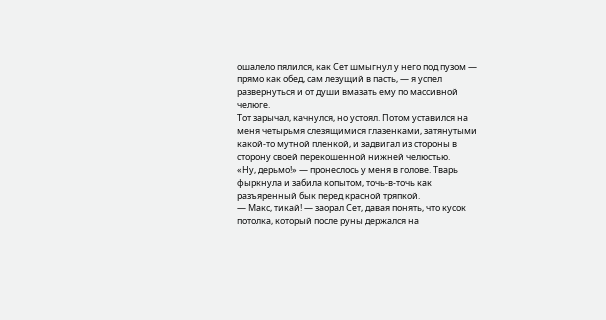ошалело пялился, как Сет шмыгнул у него под пузом — прямо как обед, сам лезущий в пасть, — я успел развернуться и от души вмазать ему по массивной челюге.
Тот зарычал, качнулся, но устоял. Потом уставился на меня четырьмя слезящимися глазенками, затянутыми какой-то мутной пленкой, и задвигал из стороны в сторону своей перекошенной нижней челюстью.
«Ну, дерьмо!» — пронеслось у меня в голове. Тварь фыркнула и забила копытом, точь-в-точь как разъяренный бык перед красной тряпкой.
— Макс, тикай! — заорал Сет, давая понять, что кусок потолка, который после руны держался на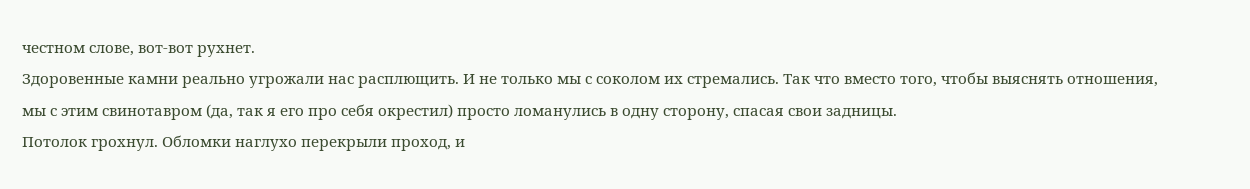честном слове, вот-вот рухнет.
Здоровенные камни реально угрожали нас расплющить. И не только мы с соколом их стремались. Так что вместо того, чтобы выяснять отношения, мы с этим свинотавром (да, так я его про себя окрестил) просто ломанулись в одну сторону, спасая свои задницы.
Потолок грохнул. Обломки наглухо перекрыли проход, и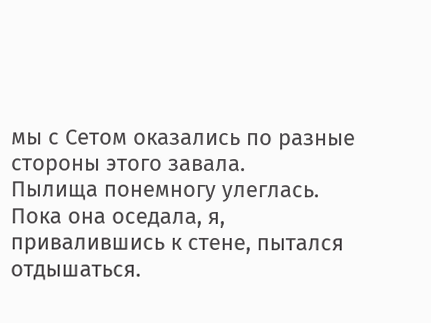мы с Сетом оказались по разные стороны этого завала.
Пылища понемногу улеглась. Пока она оседала, я, привалившись к стене, пытался отдышаться.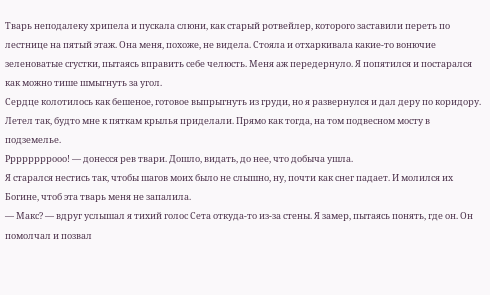Тварь неподалеку хрипела и пускала слюни, как старый ротвейлер, которого заставили переть по лестнице на пятый этаж. Она меня, похоже, не видела. Стояла и отхаркивала какие-то вонючие зеленоватые сгустки, пытаясь вправить себе челюсть. Меня аж передернуло. Я попятился и постарался как можно тише шмыгнуть за угол.
Сердце колотилось как бешеное, готовое выпрыгнуть из груди, но я развернулся и дал деру по коридору. Летел так, будто мне к пяткам крылья приделали. Прямо как тогда, на том подвесном мосту в подземелье.
Ррррррррооо! — донесся рев твари. Дошло, видать, до нее, что добыча ушла.
Я старался нестись так, чтобы шагов моих было не слышно, ну, почти как снег падает. И молился их Богине, чтоб эта тварь меня не запалила.
— Макс? — вдруг услышал я тихий голос Сета откуда-то из-за стены. Я замер, пытаясь понять, где он. Он помолчал и позвал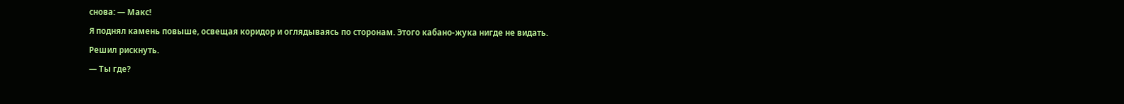снова: — Макс!
Я поднял камень повыше, освещая коридор и оглядываясь по сторонам. Этого кабано-жука нигде не видать.
Решил рискнуть.
— Ты где?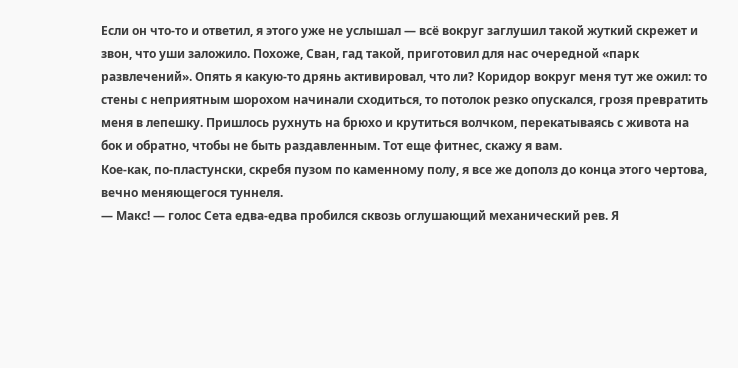Если он что-то и ответил, я этого уже не услышал — всё вокруг заглушил такой жуткий скрежет и звон, что уши заложило. Похоже, Сван, гад такой, приготовил для нас очередной «парк развлечений». Опять я какую-то дрянь активировал, что ли? Коридор вокруг меня тут же ожил: то стены с неприятным шорохом начинали сходиться, то потолок резко опускался, грозя превратить меня в лепешку. Пришлось рухнуть на брюхо и крутиться волчком, перекатываясь с живота на бок и обратно, чтобы не быть раздавленным. Тот еще фитнес, скажу я вам.
Кое-как, по-пластунски, скребя пузом по каменному полу, я все же дополз до конца этого чертова, вечно меняющегося туннеля.
— Макс! — голос Сета едва-едва пробился сквозь оглушающий механический рев. Я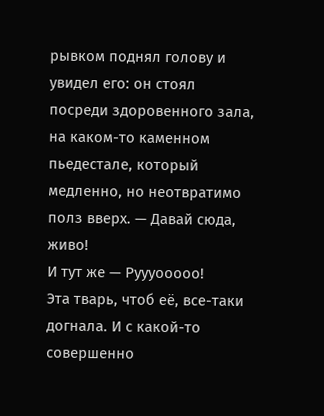рывком поднял голову и увидел его: он стоял посреди здоровенного зала, на каком-то каменном пьедестале, который медленно, но неотвратимо полз вверх. — Давай сюда, живо!
И тут же — Руууооооо!
Эта тварь, чтоб её, все-таки догнала. И с какой-то совершенно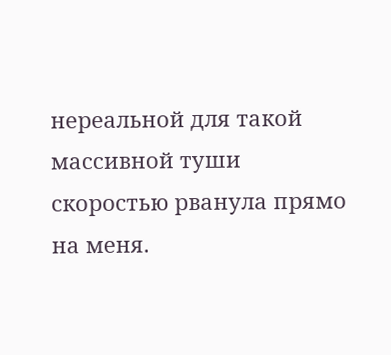нереальной для такой массивной туши скоростью рванула прямо на меня.